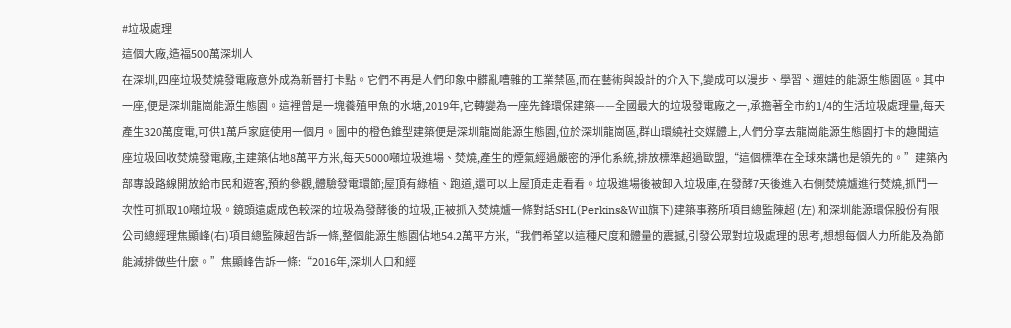#垃圾處理
這個大廠,造福500萬深圳人
在深圳,四座垃圾焚燒發電廠意外成為新晉打卡點。它們不再是人們印象中髒亂嘈雜的工業禁區,而在藝術與設計的介入下,變成可以漫步、學習、遛娃的能源生態園區。其中一座,便是深圳龍崗能源生態園。這裡曾是一塊養殖甲魚的水塘,2019年,它轉變為一座先鋒環保建築——全國最大的垃圾發電廠之一,承擔著全市約1/4的生活垃圾處理量,每天產生320萬度電,可供1萬戶家庭使用一個月。圖中的橙色錐型建築便是深圳龍崗能源生態園,位於深圳龍崗區,群山環繞社交媒體上,人們分享去龍崗能源生態園打卡的趣聞這座垃圾回收焚燒發電廠,主建築佔地8萬平方米,每天5000噸垃圾進場、焚燒,產生的煙氣經過嚴密的淨化系統,排放標準超過歐盟,“這個標準在全球來講也是領先的。”建築內部專設路線開放給市民和遊客,預約參觀,體驗發電環節;屋頂有綠植、跑道,還可以上屋頂走走看看。垃圾進場後被卸入垃圾庫,在發酵7天後進入右側焚燒爐進行焚燒,抓鬥一次性可抓取10噸垃圾。鏡頭遠處成色較深的垃圾為發酵後的垃圾,正被抓入焚燒爐一條對話SHL(Perkins&Will旗下)建築事務所項目總監陳超 (左) 和深圳能源環保股份有限公司總經理焦顯峰(右)項目總監陳超告訴一條,整個能源生態園佔地54.2萬平方米,“我們希望以這種尺度和體量的震撼,引發公眾對垃圾處理的思考,想想每個人力所能及為節能減排做些什麼。”焦顯峰告訴一條:“2016年,深圳人口和經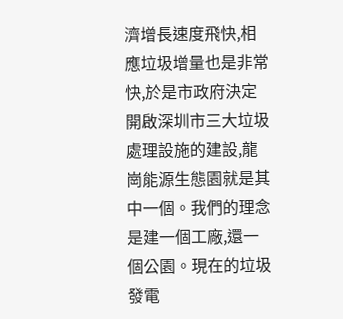濟增長速度飛快,相應垃圾增量也是非常快,於是市政府決定開啟深圳市三大垃圾處理設施的建設,龍崗能源生態園就是其中一個。我們的理念是建一個工廠,還一個公園。現在的垃圾發電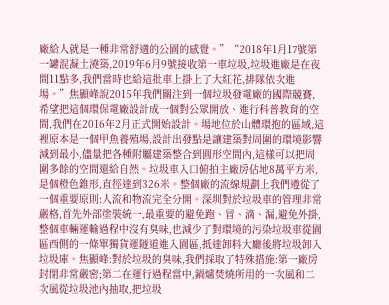廠給人就是一種非常舒適的公園的感覺。”“2018年1月17號第一罐混凝土澆築,2019年6月9號接收第一車垃圾,垃圾進廠是在夜間11點多,我們當時也給這批車上掛上了大紅花,排隊依次進場。”焦顯峰說2015年我們關注到一個垃圾發電廠的國際競賽,希望把這個環保電廠設計成一個對公眾開放、進行科普教育的空間,我們在2016年2月正式開始設計。場地位於山體環抱的區域,這裡原本是一個甲魚養殖場,設計出發點是讓建築對周圍的環境影響減到最小,儘量把各種附屬建築整合到圓形空間內,這樣可以把周圍多餘的空間還給自然。垃圾車入口俯拍主廠房佔地8萬平方米,是個橙色錐形,直徑達到326米。整個廠的流線規劃上我們遵從了一個重要原則:人流和物流完全分開。深圳對於垃圾車的管理非常嚴格,首先外部塗裝統一,最重要的避免跑、冒、滴、漏,避免外掛,整個車輛運輸過程中沒有臭味,也減少了對環境的污染垃圾車從園區西側的一條單獨貨運隧道進入園區,抵達卸料大廳後將垃圾卸入垃圾庫。焦顯峰:對於垃圾的臭味,我們採取了特殊措施:第一廠房封閉非常嚴密;第二在運行過程當中,鍋爐焚燒所用的一次風和二次風從垃圾池內抽取,把垃圾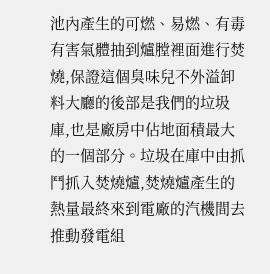池內產生的可燃、易燃、有毒有害氣體抽到爐膛裡面進行焚燒,保證這個臭味兒不外溢卸料大廳的後部是我們的垃圾庫,也是廠房中佔地面積最大的一個部分。垃圾在庫中由抓鬥抓入焚燒爐,焚燒爐產生的熱量最終來到電廠的汽機間去推動發電組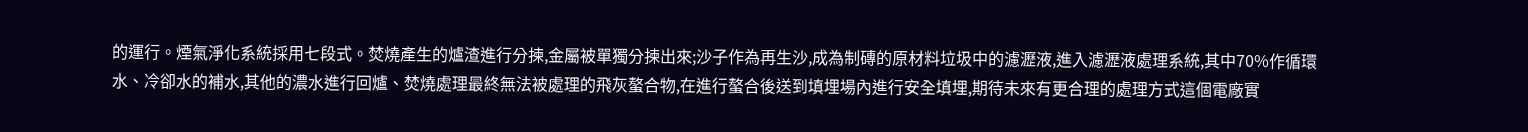的運行。煙氣淨化系統採用七段式。焚燒產生的爐渣進行分揀,金屬被單獨分揀出來;沙子作為再生沙,成為制磚的原材料垃圾中的濾瀝液,進入濾瀝液處理系統,其中70%作循環水、冷卻水的補水,其他的濃水進行回爐、焚燒處理最終無法被處理的飛灰螯合物,在進行螯合後送到填埋場內進行安全填埋,期待未來有更合理的處理方式這個電廠實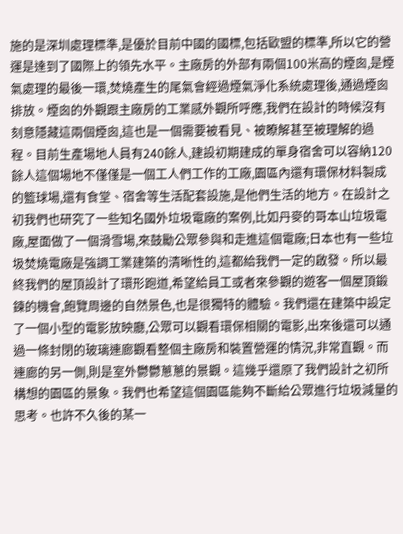施的是深圳處理標準,是優於目前中國的國標,包括歐盟的標準,所以它的營運是達到了國際上的領先水平。主廠房的外部有兩個100米高的煙囪,是煙氣處理的最後一環,焚燒產生的尾氣會經過煙氣淨化系統處理後,通過煙囪排放。煙囪的外觀跟主廠房的工業感外觀所呼應,我們在設計的時候沒有刻意隱藏這兩個煙囪,這也是一個需要被看見、被瞭解甚至被理解的過程。目前生產場地人員有240餘人,建設初期建成的單身宿舍可以容納120餘人這個場地不僅僅是一個工人們工作的工廠,園區內還有環保材料製成的籃球場,還有食堂、宿舍等生活配套設施,是他們生活的地方。在設計之初我們也研究了一些知名國外垃圾電廠的案例,比如丹麥的哥本山垃圾電廠,屋面做了一個滑雪場,來鼓勵公眾參與和走進這個電廠;日本也有一些垃圾焚燒電廠是強調工業建築的清晰性的,這都給我們一定的啟發。所以最終我們的屋頂設計了環形跑道,希望給員工或者來參觀的遊客一個屋頂鍛鍊的機會,飽覽周邊的自然景色,也是很獨特的體驗。我們還在建築中設定了一個小型的電影放映廳,公眾可以觀看環保相關的電影,出來後還可以通過一條封閉的玻璃連廊觀看整個主廠房和裝置營運的情況,非常直觀。而連廊的另一側,則是室外鬱鬱蔥蔥的景觀。這幾乎還原了我們設計之初所構想的園區的景象。我們也希望這個園區能夠不斷給公眾進行垃圾減量的思考。也許不久後的某一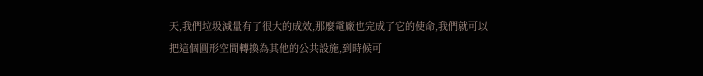天,我們垃圾減量有了很大的成效,那麼電廠也完成了它的使命,我們就可以把這個圓形空間轉換為其他的公共設施,到時候可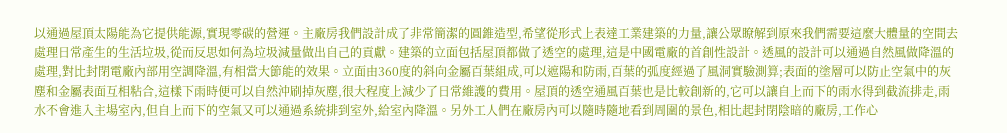以通過屋頂太陽能為它提供能源,實現零碳的營運。主廠房我們設計成了非常簡潔的圓錐造型,希望從形式上表達工業建築的力量,讓公眾瞭解到原來我們需要這麼大體量的空間去處理日常產生的生活垃圾,從而反思如何為垃圾減量做出自己的貢獻。建築的立面包括屋頂都做了透空的處理,這是中國電廠的首創性設計。透風的設計可以通過自然風做降溫的處理,對比封閉電廠內部用空調降溫,有相當大節能的效果。立面由360度的斜向金屬百葉組成,可以遮陽和防雨,百葉的弧度經過了風洞實驗測算;表面的塗層可以防止空氣中的灰塵和金屬表面互相粘合,這樣下雨時便可以自然沖刷掉灰塵,很大程度上減少了日常維護的費用。屋頂的透空通風百葉也是比較創新的,它可以讓自上而下的雨水得到截流排走,雨水不會進入主場室內,但自上而下的空氣又可以通過系統排到室外,給室內降溫。另外工人們在廠房內可以隨時隨地看到周圍的景色,相比起封閉陰暗的廠房,工作心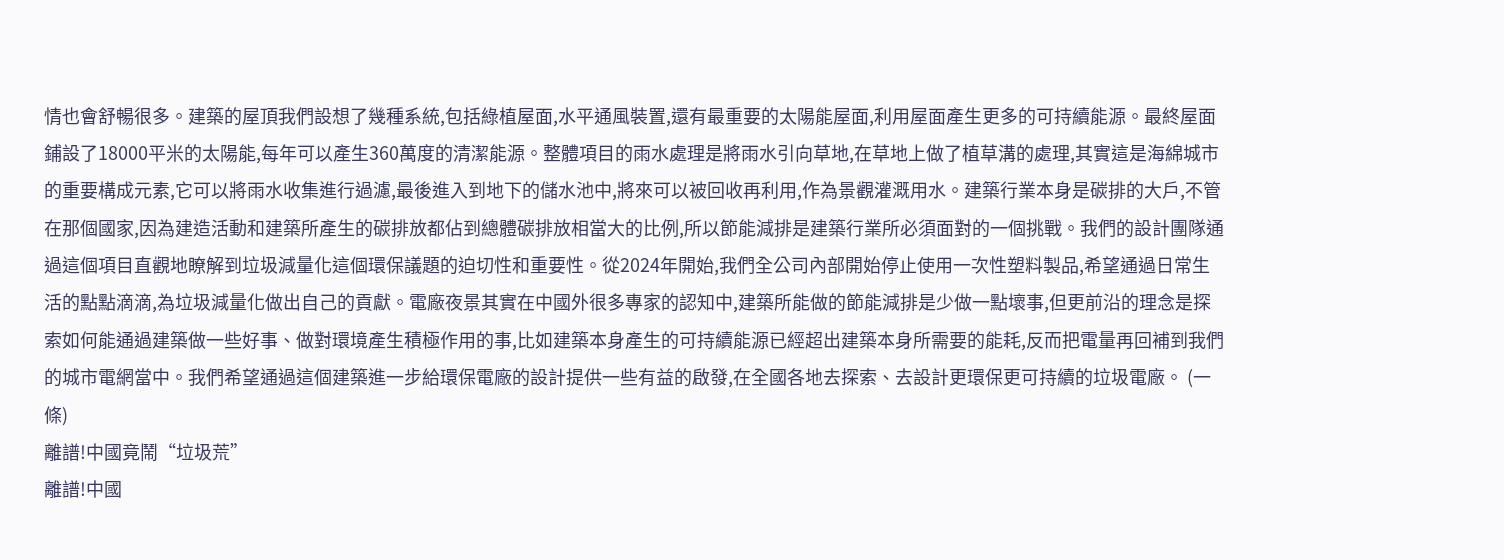情也會舒暢很多。建築的屋頂我們設想了幾種系統,包括綠植屋面,水平通風裝置,還有最重要的太陽能屋面,利用屋面產生更多的可持續能源。最終屋面鋪設了18000平米的太陽能,每年可以產生360萬度的清潔能源。整體項目的雨水處理是將雨水引向草地,在草地上做了植草溝的處理,其實這是海綿城市的重要構成元素,它可以將雨水收集進行過濾,最後進入到地下的儲水池中,將來可以被回收再利用,作為景觀灌溉用水。建築行業本身是碳排的大戶,不管在那個國家,因為建造活動和建築所產生的碳排放都佔到總體碳排放相當大的比例,所以節能減排是建築行業所必須面對的一個挑戰。我們的設計團隊通過這個項目直觀地瞭解到垃圾減量化這個環保議題的迫切性和重要性。從2024年開始,我們全公司內部開始停止使用一次性塑料製品,希望通過日常生活的點點滴滴,為垃圾減量化做出自己的貢獻。電廠夜景其實在中國外很多專家的認知中,建築所能做的節能減排是少做一點壞事,但更前沿的理念是探索如何能通過建築做一些好事、做對環境產生積極作用的事,比如建築本身產生的可持續能源已經超出建築本身所需要的能耗,反而把電量再回補到我們的城市電網當中。我們希望通過這個建築進一步給環保電廠的設計提供一些有益的啟發,在全國各地去探索、去設計更環保更可持續的垃圾電廠。 (一條)
離譜!中國竟鬧“垃圾荒”
離譜!中國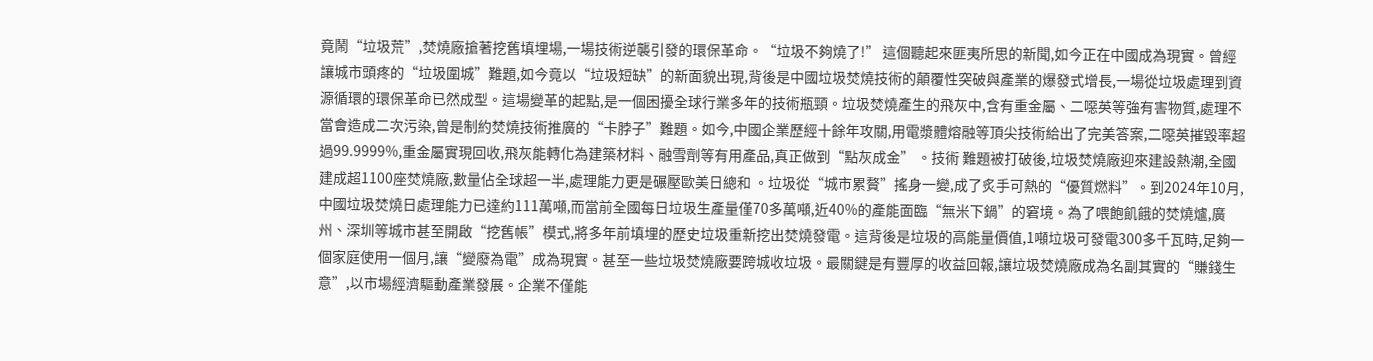竟鬧“垃圾荒”,焚燒廠搶著挖舊填埋場,一場技術逆襲引發的環保革命。“垃圾不夠燒了!” 這個聽起來匪夷所思的新聞,如今正在中國成為現實。曾經讓城市頭疼的“垃圾圍城”難題,如今竟以“垃圾短缺”的新面貌出現,背後是中國垃圾焚燒技術的顛覆性突破與產業的爆發式增長,一場從垃圾處理到資源循環的環保革命已然成型。這場變革的起點,是一個困擾全球行業多年的技術瓶頸。垃圾焚燒產生的飛灰中,含有重金屬、二噁英等強有害物質,處理不當會造成二次污染,曾是制約焚燒技術推廣的“卡脖子”難題。如今,中國企業歷經十餘年攻關,用電漿體熔融等頂尖技術給出了完美答案,二噁英摧毀率超過99.9999%,重金屬實現回收,飛灰能轉化為建築材料、融雪劑等有用產品,真正做到“點灰成金” 。技術 難題被打破後,垃圾焚燒廠迎來建設熱潮,全國建成超1100座焚燒廠,數量佔全球超一半,處理能力更是碾壓歐美日總和 。垃圾從“城市累贅”搖身一變,成了炙手可熱的“優質燃料”。到2024年10月,中國垃圾焚燒日處理能力已達約111萬噸,而當前全國每日垃圾生產量僅70多萬噸,近40%的產能面臨“無米下鍋”的窘境。為了喂飽飢餓的焚燒爐,廣州、深圳等城市甚至開啟“挖舊帳”模式,將多年前填埋的歷史垃圾重新挖出焚燒發電。這背後是垃圾的高能量價值,1噸垃圾可發電300多千瓦時,足夠一個家庭使用一個月,讓“變廢為電”成為現實。甚至一些垃圾焚燒廠要跨城收垃圾。最關鍵是有豐厚的收益回報,讓垃圾焚燒廠成為名副其實的“賺錢生意”,以市場經濟驅動產業發展。企業不僅能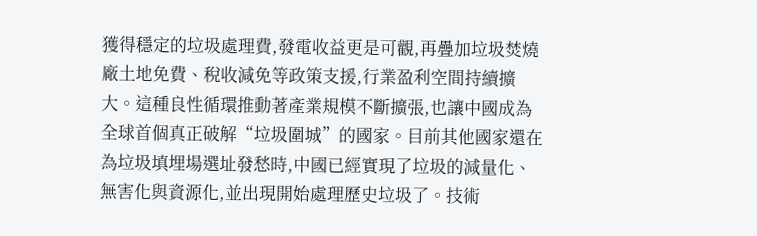獲得穩定的垃圾處理費,發電收益更是可觀,再疊加垃圾焚燒廠土地免費、稅收減免等政策支援,行業盈利空間持續擴大。這種良性循環推動著產業規模不斷擴張,也讓中國成為全球首個真正破解“垃圾圍城”的國家。目前其他國家還在為垃圾填埋場選址發愁時,中國已經實現了垃圾的減量化、無害化與資源化,並出現開始處理歷史垃圾了。技術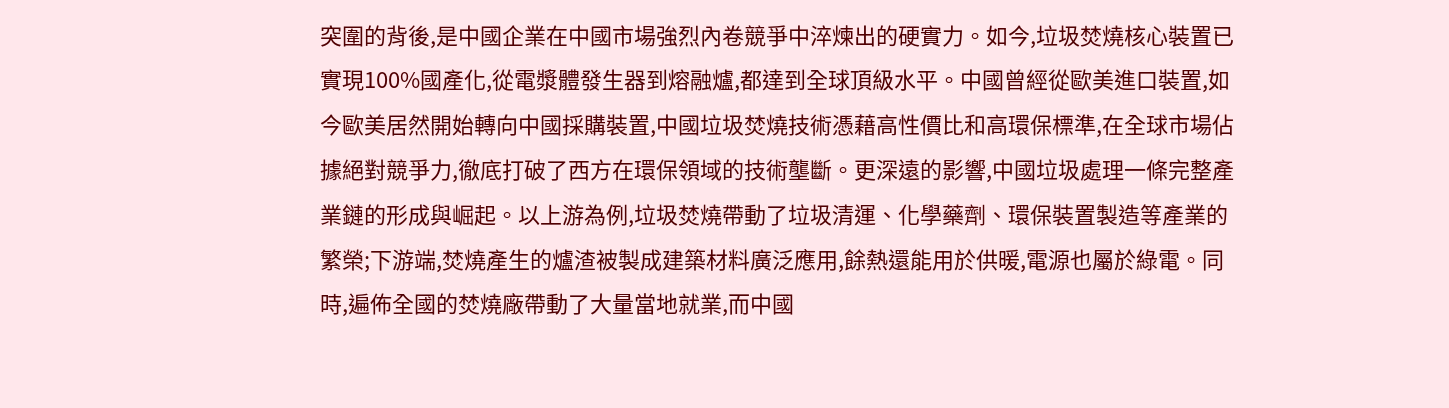突圍的背後,是中國企業在中國市場強烈內卷競爭中淬煉出的硬實力。如今,垃圾焚燒核心裝置已實現100%國產化,從電漿體發生器到熔融爐,都達到全球頂級水平。中國曾經從歐美進口裝置,如今歐美居然開始轉向中國採購裝置,中國垃圾焚燒技術憑藉高性價比和高環保標準,在全球市場佔據絕對競爭力,徹底打破了西方在環保領域的技術壟斷。更深遠的影響,中國垃圾處理一條完整產業鏈的形成與崛起。以上游為例,垃圾焚燒帶動了垃圾清運、化學藥劑、環保裝置製造等產業的繁榮;下游端,焚燒產生的爐渣被製成建築材料廣泛應用,餘熱還能用於供暖,電源也屬於綠電。同時,遍佈全國的焚燒廠帶動了大量當地就業,而中國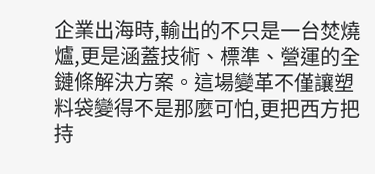企業出海時,輸出的不只是一台焚燒爐,更是涵蓋技術、標準、營運的全鏈條解決方案。這場變革不僅讓塑料袋變得不是那麼可怕,更把西方把持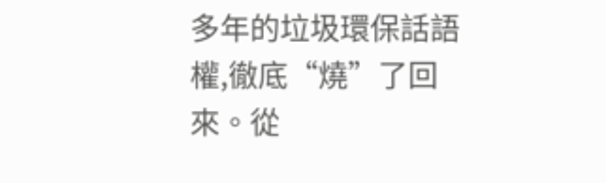多年的垃圾環保話語權,徹底“燒”了回來。從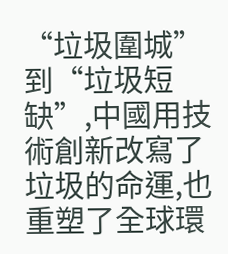“垃圾圍城”到“垃圾短缺”,中國用技術創新改寫了垃圾的命運,也重塑了全球環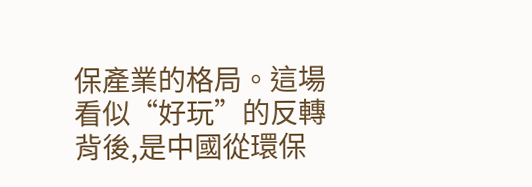保產業的格局。這場看似“好玩”的反轉背後,是中國從環保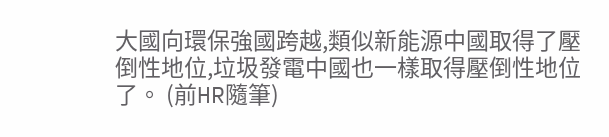大國向環保強國跨越,類似新能源中國取得了壓倒性地位,垃圾發電中國也一樣取得壓倒性地位了。 (前HR隨筆)